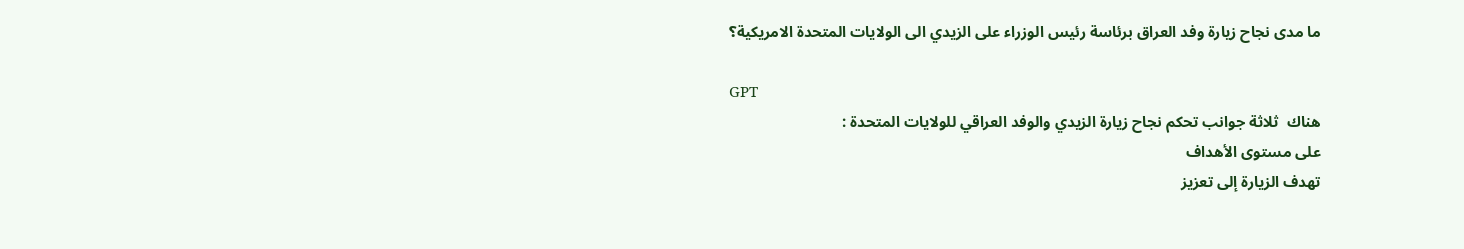ما مدى نجاح زيارة وفد العراق برئاسة رئيس الوزراء على الزيدي الى الولايات المتحدة الامريكية؟

GPT
هناك  ثلاثة جوانب تحكم نجاح زيارة الزيدي والوفد العراقي للولايات المتحدة :
على مستوى الأهداف
تهدف الزيارة إلى تعزيز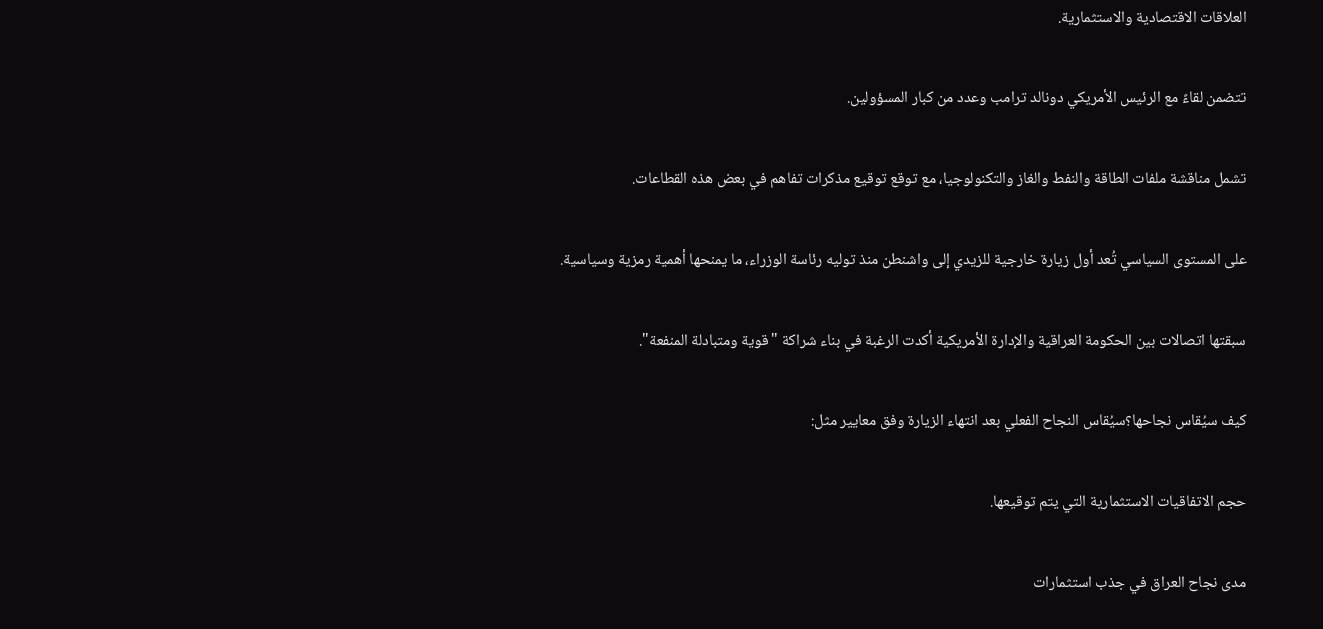العلاقات الاقتصادية والاستثمارية.

تتضمن لقاءً مع الرئيس الأمريكي دونالد ترامب وعدد من كبار المسؤولين.

تشمل مناقشة ملفات الطاقة والنفط والغاز والتكنولوجيا، مع توقع توقيع مذكرات تفاهم في بعض هذه القطاعات.

على المستوى السياسي تُعد أول زيارة خارجية للزيدي إلى واشنطن منذ توليه رئاسة الوزراء، ما يمنحها أهمية رمزية وسياسية.

سبقتها اتصالات بين الحكومة العراقية والإدارة الأمريكية أكدت الرغبة في بناء شراكة "قوية ومتبادلة المنفعة".

كيف سيُقاس نجاحها؟سيُقاس النجاح الفعلي بعد انتهاء الزيارة وفق معايير مثل:

حجم الاتفاقيات الاستثمارية التي يتم توقيعها.

مدى نجاح العراق في جذب استثمارات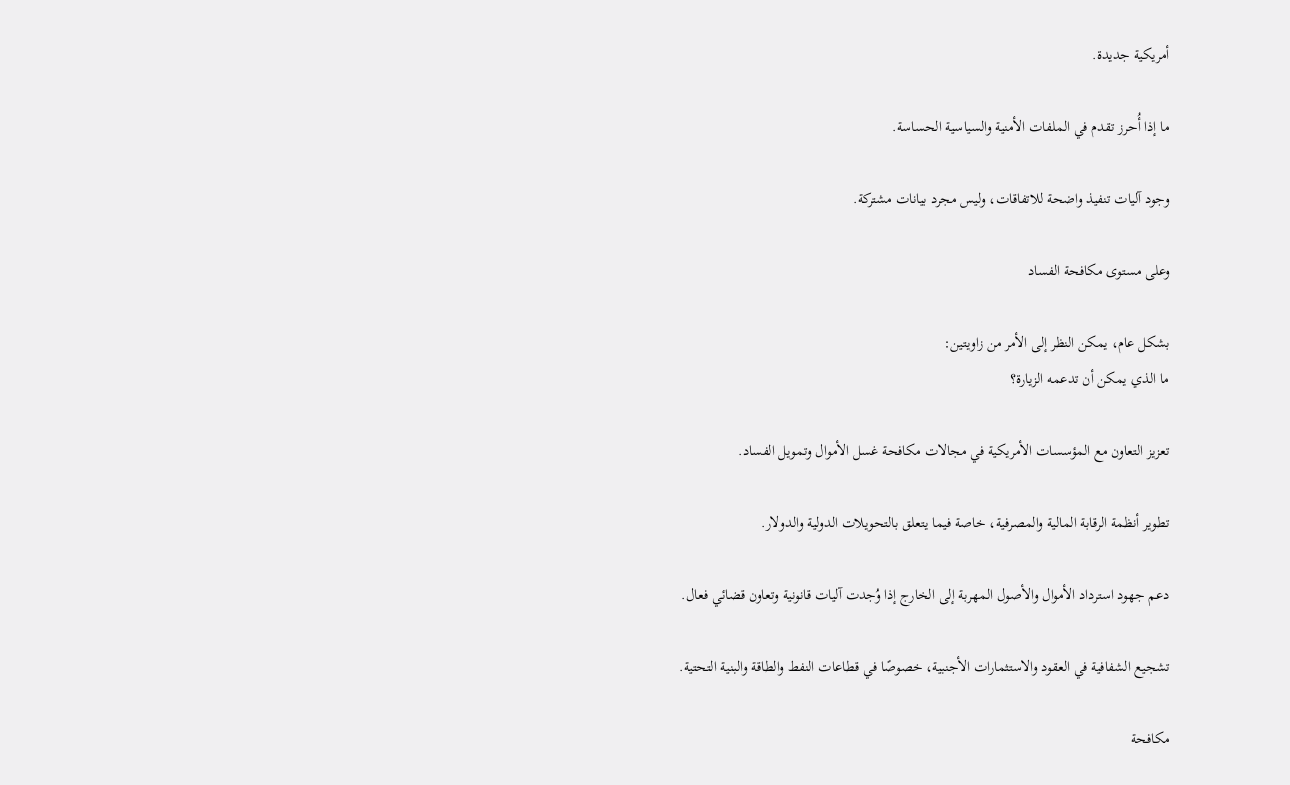أمريكية جديدة.

ما إذا أُحرز تقدم في الملفات الأمنية والسياسية الحساسة.

وجود آليات تنفيذ واضحة للاتفاقات، وليس مجرد بيانات مشتركة.

وعلى مستوى مكافحة الفساد

بشكل عام، يمكن النظر إلى الأمر من زاويتين:
ما الذي يمكن أن تدعمه الزيارة؟

تعزيز التعاون مع المؤسسات الأمريكية في مجالات مكافحة غسل الأموال وتمويل الفساد.

تطوير أنظمة الرقابة المالية والمصرفية، خاصة فيما يتعلق بالتحويلات الدولية والدولار.

دعم جهود استرداد الأموال والأصول المهربة إلى الخارج إذا وُجدت آليات قانونية وتعاون قضائي فعال.

تشجيع الشفافية في العقود والاستثمارات الأجنبية، خصوصًا في قطاعات النفط والطاقة والبنية التحتية.

مكافحة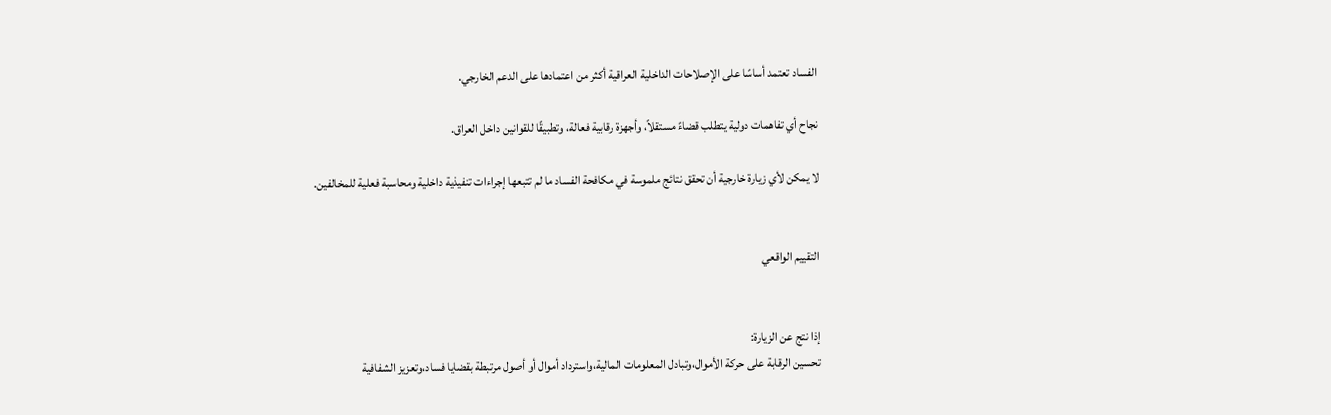الفساد تعتمد أساسًا على الإصلاحات الداخلية العراقية أكثر من اعتمادها على الدعم الخارجي.

نجاح أي تفاهمات دولية يتطلب قضاءً مستقلاً، وأجهزة رقابية فعالة، وتطبيقًا للقوانين داخل العراق.

لا يمكن لأي زيارة خارجية أن تحقق نتائج ملموسة في مكافحة الفساد ما لم تتبعها إجراءات تنفيذية داخلية ومحاسبة فعلية للمخالفين.


التقييم الواقعي


إذا نتج عن الزيارة:
تحسين الرقابة على حركة الأموال،وتبادل المعلومات المالية،واسترداد أموال أو أصول مرتبطة بقضايا فساد،وتعزيز الشفافية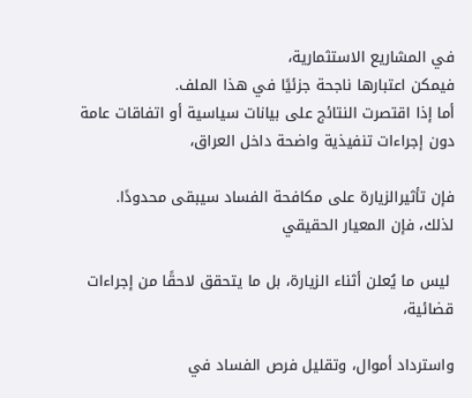في المشاريع الاستثمارية،
فيمكن اعتبارها ناجحة جزئيًا في هذا الملف.
أما إذا اقتصرت النتائج على بيانات سياسية أو اتفاقات عامة دون إجراءات تنفيذية واضحة داخل العراق،

فإن تأثيرالزيارة على مكافحة الفساد سيبقى محدودًا.
لذلك، فإن المعيار الحقيقي

 ليس ما يُعلن أثناء الزيارة، بل ما يتحقق لاحقًا من إجراءات قضائية،

واسترداد أموال، وتقليل فرص الفساد في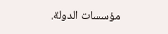مؤسسات الدولة.